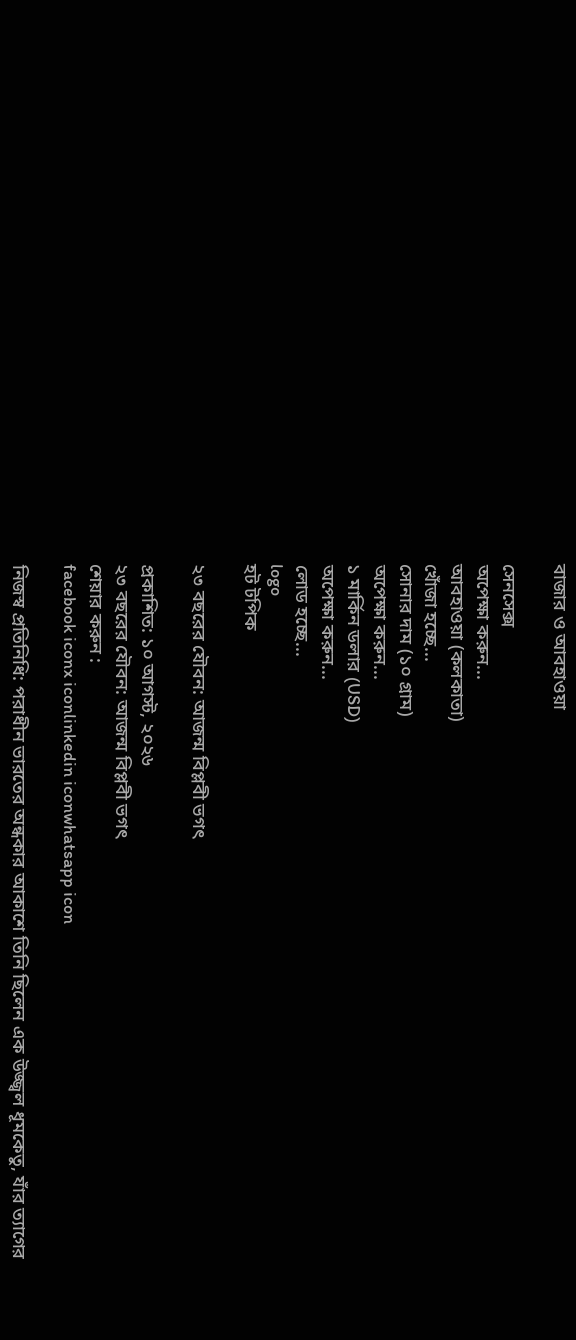বাজার ও আবহাওয়া

সেনসেক্স
অপেক্ষা করুন...
আবহাওয়া (কলকাতা)
খোঁজা হচ্ছে...
সোনার দাম (১০ গ্রাম)
অপেক্ষা করুন...
১ মার্কিন ডলার (USD)
অপেক্ষা করুন...
লোড হচ্ছে...
logo
হট টপিক

২৩ বছরের যৌবন: আজন্ম বিপ্লবী ভগৎ

প্রকাশিত: ১০ আগস্ট, ২০২৬
২৩ বছরের যৌবন: আজন্ম বিপ্লবী ভগৎ
শেয়ার করুন :
facebook iconx iconlinkedin iconwhatsapp icon

নিজস্ব প্রতিনিধি: পরাধীন ভারতের অন্ধকার আকাশে তিনি ছিলেন এক উজ্জ্বল ধূমকেতু, যাঁর ত্যাগের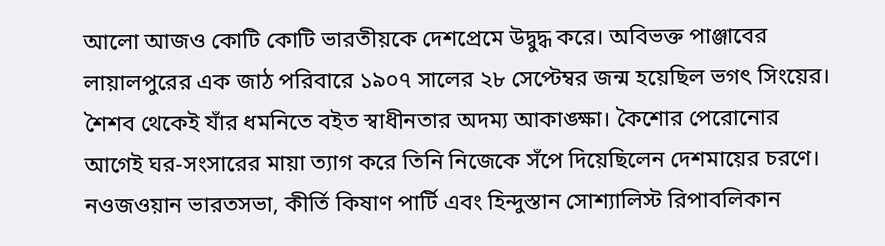আলো আজও কোটি কোটি ভারতীয়কে দেশপ্রেমে উদ্বুদ্ধ করে। অবিভক্ত পাঞ্জাবের লায়ালপুরের এক জাঠ পরিবারে ১৯০৭ সালের ২৮ সেপ্টেম্বর জন্ম হয়েছিল ভগৎ সিংয়ের। শৈশব থেকেই যাঁর ধমনিতে বইত স্বাধীনতার অদম্য আকাঙ্ক্ষা। কৈশোর পেরোনোর আগেই ঘর-সংসারের মায়া ত্যাগ করে তিনি নিজেকে সঁপে দিয়েছিলেন দেশমায়ের চরণে। নওজওয়ান ভারতসভা, কীর্তি কিষাণ পার্টি এবং হিন্দুস্তান সোশ্যালিস্ট রিপাবলিকান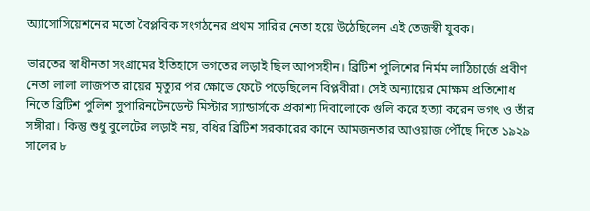অ্যাসোসিয়েশনের মতো বৈপ্লবিক সংগঠনের প্রথম সারির নেতা হয়ে উঠেছিলেন এই তেজস্বী যুবক।

ভারতের স্বাধীনতা সংগ্রামের ইতিহাসে ভগতের লড়াই ছিল আপসহীন। ব্রিটিশ পুলিশের নির্মম লাঠিচার্জে প্রবীণ নেতা লালা লাজপত রায়ের মৃত্যুর পর ক্ষোভে ফেটে পড়েছিলেন বিপ্লবীরা। সেই অন্যায়ের মোক্ষম প্রতিশোধ নিতে ব্রিটিশ পুলিশ সুপারিনটেনডেন্ট মিস্টার স্যান্ডার্সকে প্রকাশ্য দিবালোকে গুলি করে হত্যা করেন ভগৎ ও তাঁর সঙ্গীরা। কিন্তু শুধু বুলেটের লড়াই নয়, বধির ব্রিটিশ সরকারের কানে আমজনতার আওয়াজ পৌঁছে দিতে ১৯২৯ সালের ৮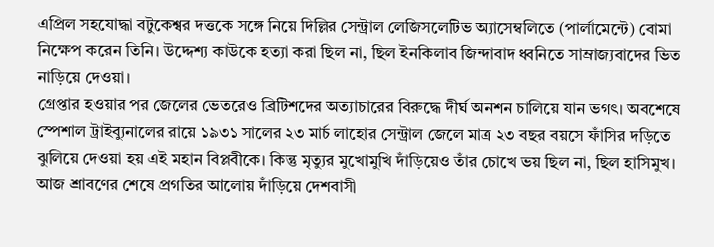এপ্রিল সহযোদ্ধা বটুকেশ্বর দত্তকে সঙ্গে নিয়ে দিল্লির সেন্ট্রাল লেজিসলেটিভ অ্যাসেম্বলিতে (পার্লামেন্টে) বোমা নিক্ষেপ করেন তিনি। উদ্দেশ্য কাউকে হত্যা করা ছিল না, ছিল ইনকিলাব জিন্দাবাদ ধ্বনিতে সাম্রাজ্যবাদের ভিত নাড়িয়ে দেওয়া।
গ্রেপ্তার হওয়ার পর জেলের ভেতরেও ব্রিটিশদের অত্যাচারের বিরুদ্ধে দীর্ঘ অনশন চালিয়ে যান ভগৎ। অবশেষে স্পেশাল ট্রাইব্যুনালের রায়ে ১৯৩১ সালের ২৩ মার্চ লাহোর সেন্ট্রাল জেলে মাত্র ২৩ বছর বয়সে ফাঁসির দড়িতে ঝুলিয়ে দেওয়া হয় এই মহান বিপ্লবীকে। কিন্তু মৃত্যুর মুখোমুখি দাঁড়িয়েও তাঁর চোখে ভয় ছিল না, ছিল হাসিমুখ। আজ শ্রাবণের শেষে প্রগতির আলোয় দাঁড়িয়ে দেশবাসী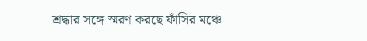শ্রদ্ধার সঙ্গে স্মরণ করছে ফাঁসির মঞ্চে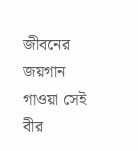জীবনের জয়গান গাওয়া সেই বীর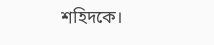শহিদকে।